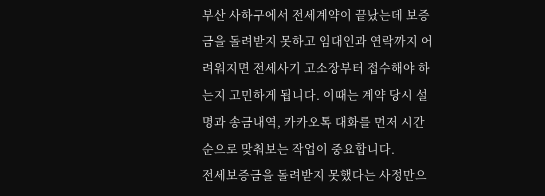부산 사하구에서 전세계약이 끝났는데 보증금을 돌려받지 못하고 임대인과 연락까지 어려워지면 전세사기 고소장부터 접수해야 하는지 고민하게 됩니다. 이때는 계약 당시 설명과 송금내역, 카카오톡 대화를 먼저 시간순으로 맞춰보는 작업이 중요합니다.
전세보증금을 돌려받지 못했다는 사정만으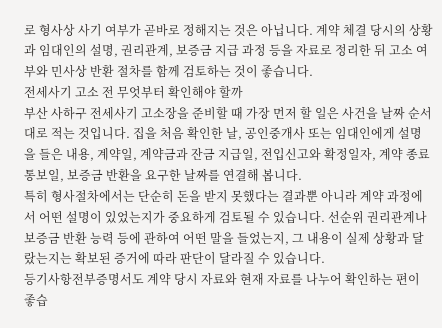로 형사상 사기 여부가 곧바로 정해지는 것은 아닙니다. 계약 체결 당시의 상황과 임대인의 설명, 권리관계, 보증금 지급 과정 등을 자료로 정리한 뒤 고소 여부와 민사상 반환 절차를 함께 검토하는 것이 좋습니다.
전세사기 고소 전 무엇부터 확인해야 할까
부산 사하구 전세사기 고소장을 준비할 때 가장 먼저 할 일은 사건을 날짜 순서대로 적는 것입니다. 집을 처음 확인한 날, 공인중개사 또는 임대인에게 설명을 들은 내용, 계약일, 계약금과 잔금 지급일, 전입신고와 확정일자, 계약 종료 통보일, 보증금 반환을 요구한 날짜를 연결해 봅니다.
특히 형사절차에서는 단순히 돈을 받지 못했다는 결과뿐 아니라 계약 과정에서 어떤 설명이 있었는지가 중요하게 검토될 수 있습니다. 선순위 권리관계나 보증금 반환 능력 등에 관하여 어떤 말을 들었는지, 그 내용이 실제 상황과 달랐는지는 확보된 증거에 따라 판단이 달라질 수 있습니다.
등기사항전부증명서도 계약 당시 자료와 현재 자료를 나누어 확인하는 편이 좋습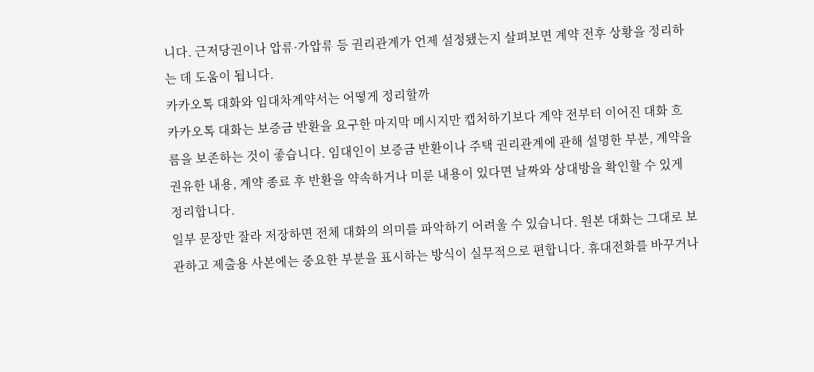니다. 근저당권이나 압류·가압류 등 권리관계가 언제 설정됐는지 살펴보면 계약 전후 상황을 정리하는 데 도움이 됩니다.
카카오톡 대화와 임대차계약서는 어떻게 정리할까
카카오톡 대화는 보증금 반환을 요구한 마지막 메시지만 캡처하기보다 계약 전부터 이어진 대화 흐름을 보존하는 것이 좋습니다. 임대인이 보증금 반환이나 주택 권리관계에 관해 설명한 부분, 계약을 권유한 내용, 계약 종료 후 반환을 약속하거나 미룬 내용이 있다면 날짜와 상대방을 확인할 수 있게 정리합니다.
일부 문장만 잘라 저장하면 전체 대화의 의미를 파악하기 어려울 수 있습니다. 원본 대화는 그대로 보관하고 제출용 사본에는 중요한 부분을 표시하는 방식이 실무적으로 편합니다. 휴대전화를 바꾸거나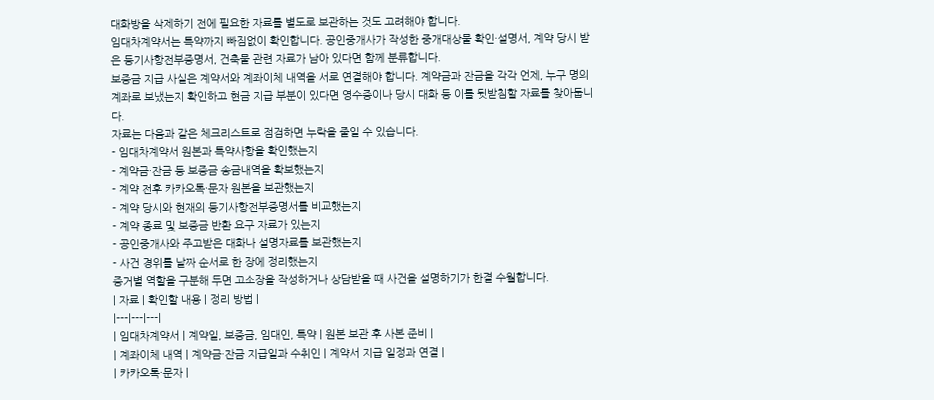대화방을 삭제하기 전에 필요한 자료를 별도로 보관하는 것도 고려해야 합니다.
임대차계약서는 특약까지 빠짐없이 확인합니다. 공인중개사가 작성한 중개대상물 확인·설명서, 계약 당시 받은 등기사항전부증명서, 건축물 관련 자료가 남아 있다면 함께 분류합니다.
보증금 지급 사실은 계약서와 계좌이체 내역을 서로 연결해야 합니다. 계약금과 잔금을 각각 언제, 누구 명의 계좌로 보냈는지 확인하고 현금 지급 부분이 있다면 영수증이나 당시 대화 등 이를 뒷받침할 자료를 찾아둡니다.
자료는 다음과 같은 체크리스트로 점검하면 누락을 줄일 수 있습니다.
- 임대차계약서 원본과 특약사항을 확인했는지
- 계약금·잔금 등 보증금 송금내역을 확보했는지
- 계약 전후 카카오톡·문자 원본을 보관했는지
- 계약 당시와 현재의 등기사항전부증명서를 비교했는지
- 계약 종료 및 보증금 반환 요구 자료가 있는지
- 공인중개사와 주고받은 대화나 설명자료를 보관했는지
- 사건 경위를 날짜 순서로 한 장에 정리했는지
증거별 역할을 구분해 두면 고소장을 작성하거나 상담받을 때 사건을 설명하기가 한결 수월합니다.
| 자료 | 확인할 내용 | 정리 방법 |
|---|---|---|
| 임대차계약서 | 계약일, 보증금, 임대인, 특약 | 원본 보관 후 사본 준비 |
| 계좌이체 내역 | 계약금·잔금 지급일과 수취인 | 계약서 지급 일정과 연결 |
| 카카오톡·문자 |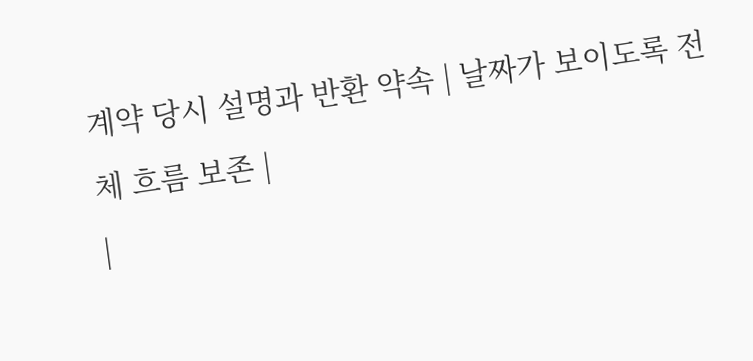계약 당시 설명과 반환 약속 | 날짜가 보이도록 전체 흐름 보존 |
|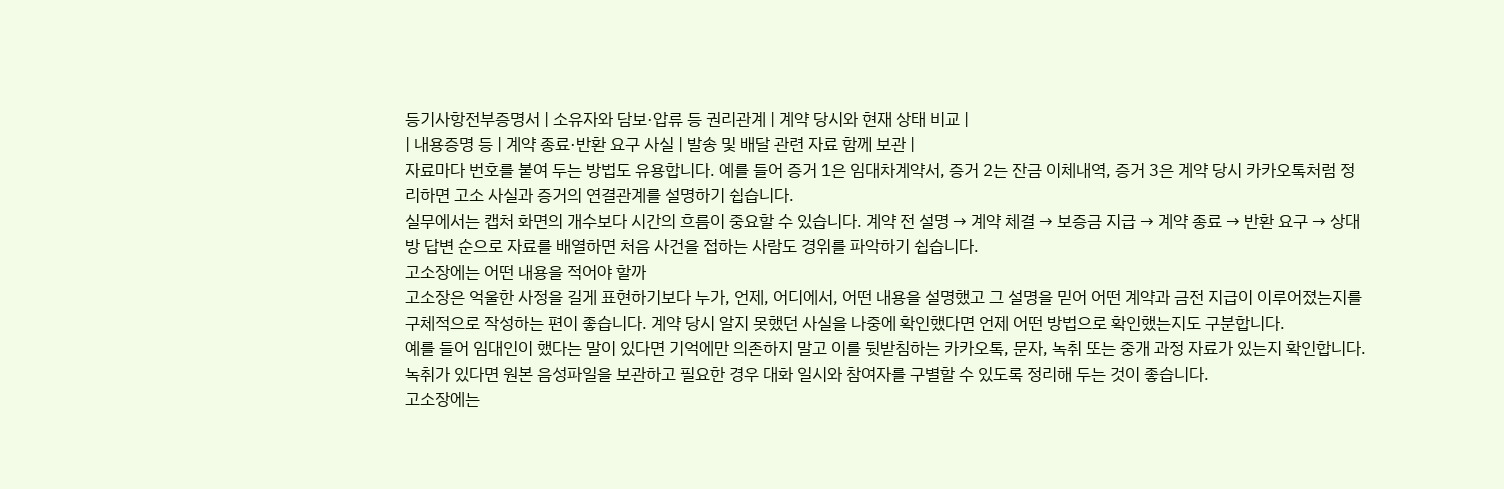등기사항전부증명서 | 소유자와 담보·압류 등 권리관계 | 계약 당시와 현재 상태 비교 |
| 내용증명 등 | 계약 종료·반환 요구 사실 | 발송 및 배달 관련 자료 함께 보관 |
자료마다 번호를 붙여 두는 방법도 유용합니다. 예를 들어 증거 1은 임대차계약서, 증거 2는 잔금 이체내역, 증거 3은 계약 당시 카카오톡처럼 정리하면 고소 사실과 증거의 연결관계를 설명하기 쉽습니다.
실무에서는 캡처 화면의 개수보다 시간의 흐름이 중요할 수 있습니다. 계약 전 설명 → 계약 체결 → 보증금 지급 → 계약 종료 → 반환 요구 → 상대방 답변 순으로 자료를 배열하면 처음 사건을 접하는 사람도 경위를 파악하기 쉽습니다.
고소장에는 어떤 내용을 적어야 할까
고소장은 억울한 사정을 길게 표현하기보다 누가, 언제, 어디에서, 어떤 내용을 설명했고 그 설명을 믿어 어떤 계약과 금전 지급이 이루어졌는지를 구체적으로 작성하는 편이 좋습니다. 계약 당시 알지 못했던 사실을 나중에 확인했다면 언제 어떤 방법으로 확인했는지도 구분합니다.
예를 들어 임대인이 했다는 말이 있다면 기억에만 의존하지 말고 이를 뒷받침하는 카카오톡, 문자, 녹취 또는 중개 과정 자료가 있는지 확인합니다. 녹취가 있다면 원본 음성파일을 보관하고 필요한 경우 대화 일시와 참여자를 구별할 수 있도록 정리해 두는 것이 좋습니다.
고소장에는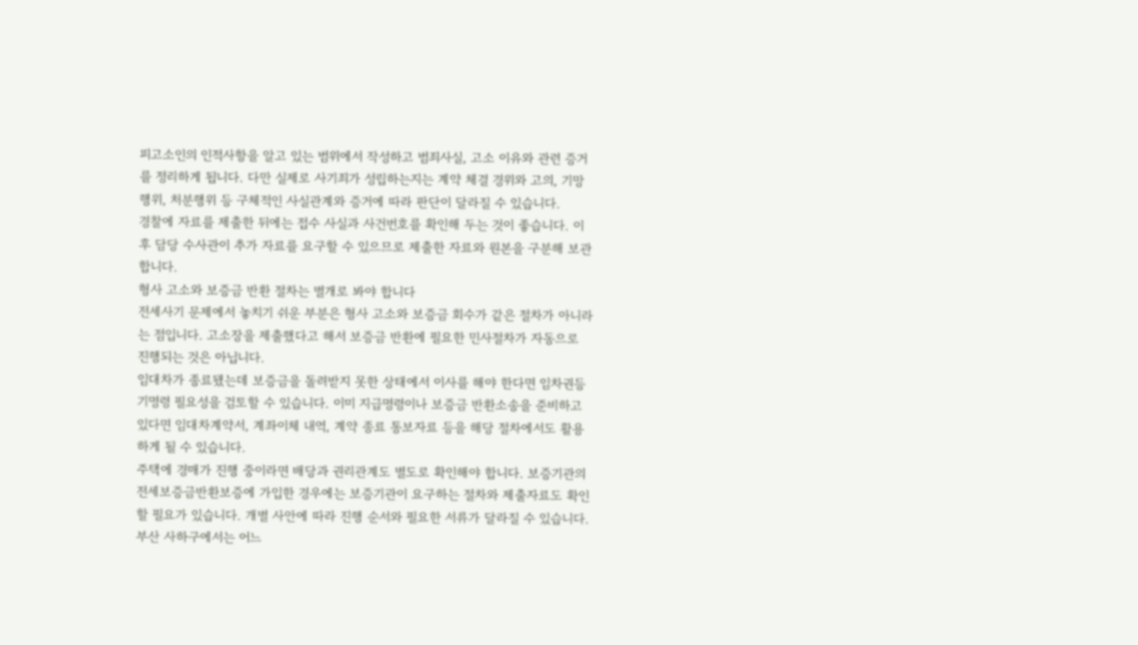피고소인의 인적사항을 알고 있는 범위에서 작성하고 범죄사실, 고소 이유와 관련 증거를 정리하게 됩니다. 다만 실제로 사기죄가 성립하는지는 계약 체결 경위와 고의, 기망행위, 처분행위 등 구체적인 사실관계와 증거에 따라 판단이 달라질 수 있습니다.
경찰에 자료를 제출한 뒤에는 접수 사실과 사건번호를 확인해 두는 것이 좋습니다. 이후 담당 수사관이 추가 자료를 요구할 수 있으므로 제출한 자료와 원본을 구분해 보관합니다.
형사 고소와 보증금 반환 절차는 별개로 봐야 합니다
전세사기 문제에서 놓치기 쉬운 부분은 형사 고소와 보증금 회수가 같은 절차가 아니라는 점입니다. 고소장을 제출했다고 해서 보증금 반환에 필요한 민사절차가 자동으로 진행되는 것은 아닙니다.
임대차가 종료됐는데 보증금을 돌려받지 못한 상태에서 이사를 해야 한다면 임차권등기명령 필요성을 검토할 수 있습니다. 이미 지급명령이나 보증금 반환소송을 준비하고 있다면 임대차계약서, 계좌이체 내역, 계약 종료 통보자료 등을 해당 절차에서도 활용하게 될 수 있습니다.
주택에 경매가 진행 중이라면 배당과 권리관계도 별도로 확인해야 합니다. 보증기관의 전세보증금반환보증에 가입한 경우에는 보증기관이 요구하는 절차와 제출자료도 확인할 필요가 있습니다. 개별 사안에 따라 진행 순서와 필요한 서류가 달라질 수 있습니다.
부산 사하구에서는 어느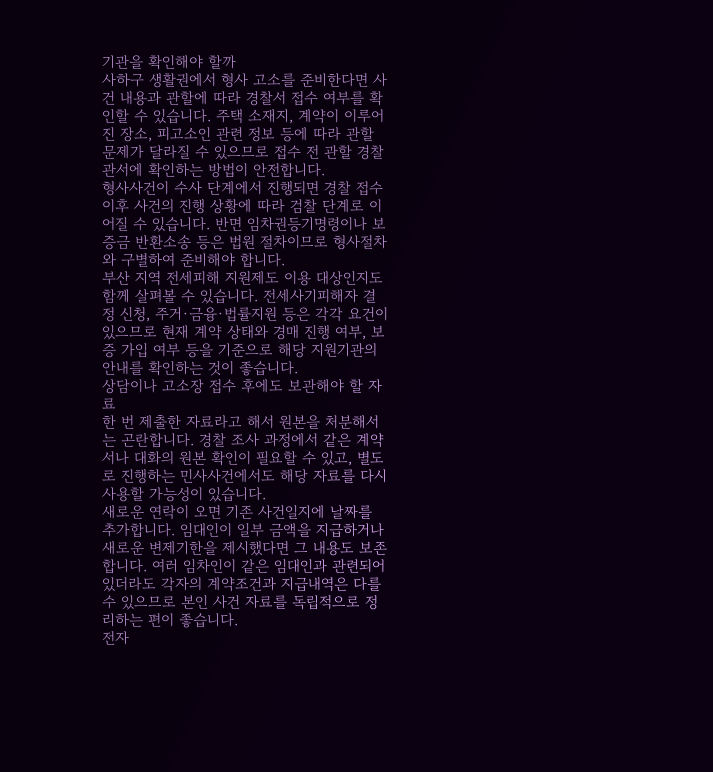기관을 확인해야 할까
사하구 생활권에서 형사 고소를 준비한다면 사건 내용과 관할에 따라 경찰서 접수 여부를 확인할 수 있습니다. 주택 소재지, 계약이 이루어진 장소, 피고소인 관련 정보 등에 따라 관할 문제가 달라질 수 있으므로 접수 전 관할 경찰관서에 확인하는 방법이 안전합니다.
형사사건이 수사 단계에서 진행되면 경찰 접수 이후 사건의 진행 상황에 따라 검찰 단계로 이어질 수 있습니다. 반면 임차권등기명령이나 보증금 반환소송 등은 법원 절차이므로 형사절차와 구별하여 준비해야 합니다.
부산 지역 전세피해 지원제도 이용 대상인지도 함께 살펴볼 수 있습니다. 전세사기피해자 결정 신청, 주거·금융·법률지원 등은 각각 요건이 있으므로 현재 계약 상태와 경매 진행 여부, 보증 가입 여부 등을 기준으로 해당 지원기관의 안내를 확인하는 것이 좋습니다.
상담이나 고소장 접수 후에도 보관해야 할 자료
한 번 제출한 자료라고 해서 원본을 처분해서는 곤란합니다. 경찰 조사 과정에서 같은 계약서나 대화의 원본 확인이 필요할 수 있고, 별도로 진행하는 민사사건에서도 해당 자료를 다시 사용할 가능성이 있습니다.
새로운 연락이 오면 기존 사건일지에 날짜를 추가합니다. 임대인이 일부 금액을 지급하거나 새로운 변제기한을 제시했다면 그 내용도 보존합니다. 여러 임차인이 같은 임대인과 관련되어 있더라도 각자의 계약조건과 지급내역은 다를 수 있으므로 본인 사건 자료를 독립적으로 정리하는 편이 좋습니다.
전자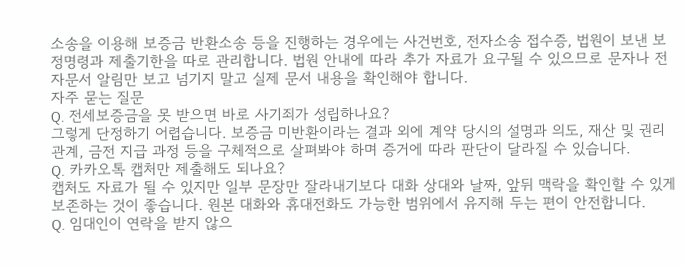소송을 이용해 보증금 반환소송 등을 진행하는 경우에는 사건번호, 전자소송 접수증, 법원이 보낸 보정명령과 제출기한을 따로 관리합니다. 법원 안내에 따라 추가 자료가 요구될 수 있으므로 문자나 전자문서 알림만 보고 넘기지 말고 실제 문서 내용을 확인해야 합니다.
자주 묻는 질문
Q. 전세보증금을 못 받으면 바로 사기죄가 성립하나요?
그렇게 단정하기 어렵습니다. 보증금 미반환이라는 결과 외에 계약 당시의 설명과 의도, 재산 및 권리관계, 금전 지급 과정 등을 구체적으로 살펴봐야 하며 증거에 따라 판단이 달라질 수 있습니다.
Q. 카카오톡 캡처만 제출해도 되나요?
캡처도 자료가 될 수 있지만 일부 문장만 잘라내기보다 대화 상대와 날짜, 앞뒤 맥락을 확인할 수 있게 보존하는 것이 좋습니다. 원본 대화와 휴대전화도 가능한 범위에서 유지해 두는 편이 안전합니다.
Q. 임대인이 연락을 받지 않으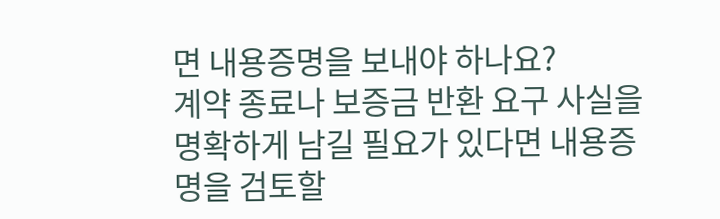면 내용증명을 보내야 하나요?
계약 종료나 보증금 반환 요구 사실을 명확하게 남길 필요가 있다면 내용증명을 검토할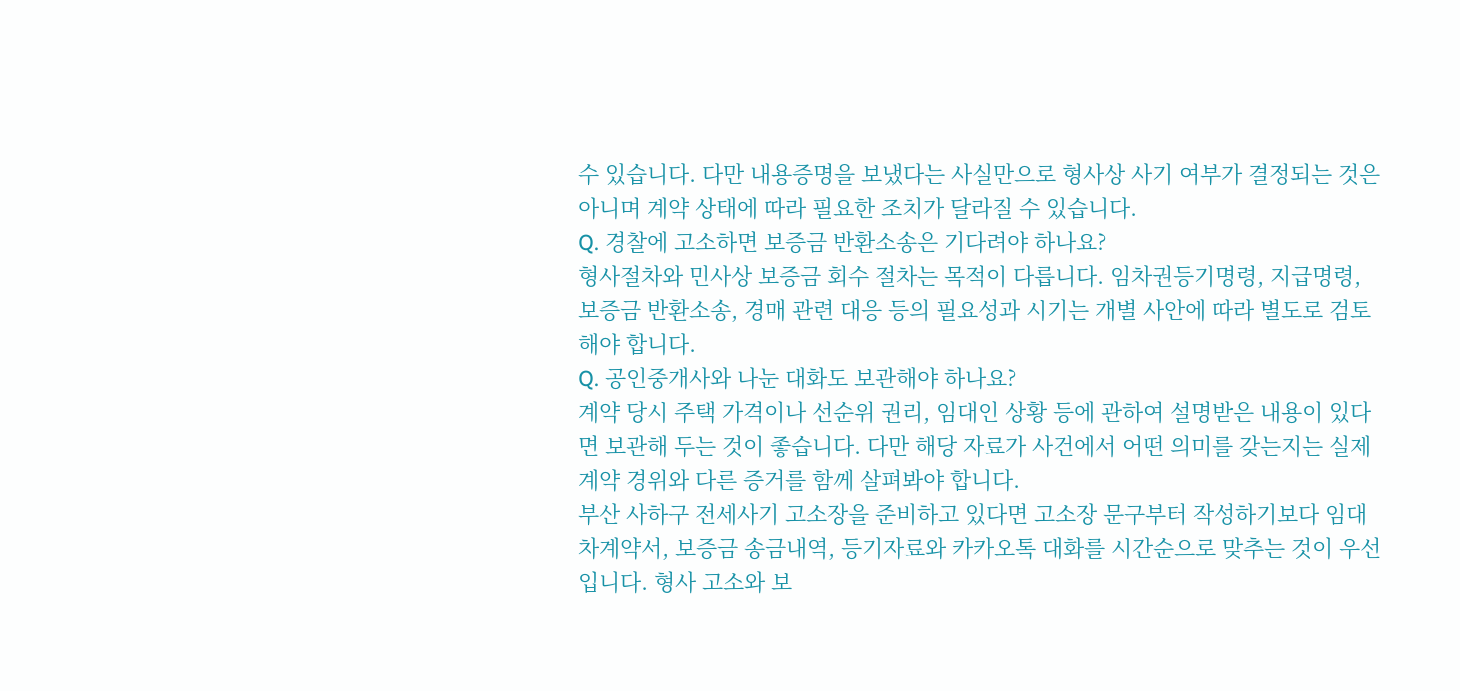수 있습니다. 다만 내용증명을 보냈다는 사실만으로 형사상 사기 여부가 결정되는 것은 아니며 계약 상태에 따라 필요한 조치가 달라질 수 있습니다.
Q. 경찰에 고소하면 보증금 반환소송은 기다려야 하나요?
형사절차와 민사상 보증금 회수 절차는 목적이 다릅니다. 임차권등기명령, 지급명령, 보증금 반환소송, 경매 관련 대응 등의 필요성과 시기는 개별 사안에 따라 별도로 검토해야 합니다.
Q. 공인중개사와 나눈 대화도 보관해야 하나요?
계약 당시 주택 가격이나 선순위 권리, 임대인 상황 등에 관하여 설명받은 내용이 있다면 보관해 두는 것이 좋습니다. 다만 해당 자료가 사건에서 어떤 의미를 갖는지는 실제 계약 경위와 다른 증거를 함께 살펴봐야 합니다.
부산 사하구 전세사기 고소장을 준비하고 있다면 고소장 문구부터 작성하기보다 임대차계약서, 보증금 송금내역, 등기자료와 카카오톡 대화를 시간순으로 맞추는 것이 우선입니다. 형사 고소와 보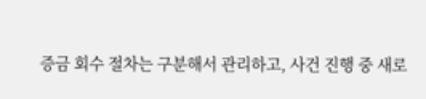증금 회수 절차는 구분해서 관리하고, 사건 진행 중 새로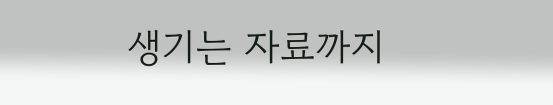생기는 자료까지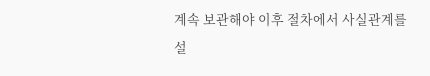계속 보관해야 이후 절차에서 사실관계를 설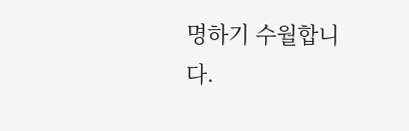명하기 수월합니다.